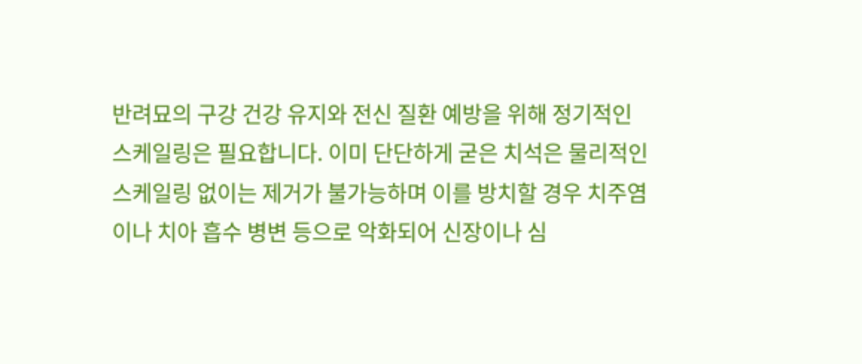반려묘의 구강 건강 유지와 전신 질환 예방을 위해 정기적인 스케일링은 필요합니다. 이미 단단하게 굳은 치석은 물리적인 스케일링 없이는 제거가 불가능하며 이를 방치할 경우 치주염이나 치아 흡수 병변 등으로 악화되어 신장이나 심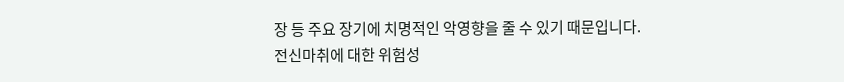장 등 주요 장기에 치명적인 악영향을 줄 수 있기 때문입니다. 전신마취에 대한 위험성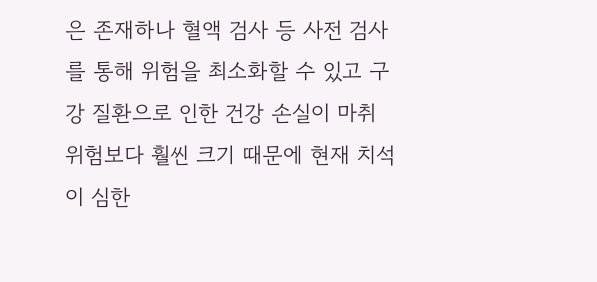은 존재하나 혈액 검사 등 사전 검사를 통해 위험을 최소화할 수 있고 구강 질환으로 인한 건강 손실이 마취 위험보다 훨씬 크기 때문에 현재 치석이 심한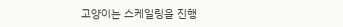고양이는 스케일링을 진행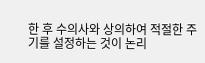한 후 수의사와 상의하여 적절한 주기를 설정하는 것이 논리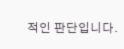적인 판단입니다.